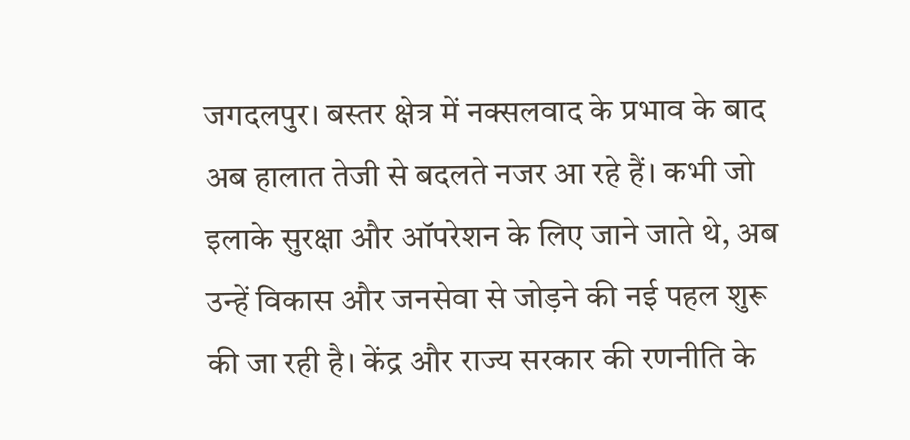जगदलपुर। बस्तर क्षेत्र में नक्सलवाद के प्रभाव के बाद अब हालात तेजी से बदलते नजर आ रहे हैं। कभी जो इलाके सुरक्षा और ऑपरेशन के लिए जाने जाते थे, अब उन्हें विकास और जनसेवा से जोड़ने की नई पहल शुरू की जा रही है। केंद्र और राज्य सरकार की रणनीति के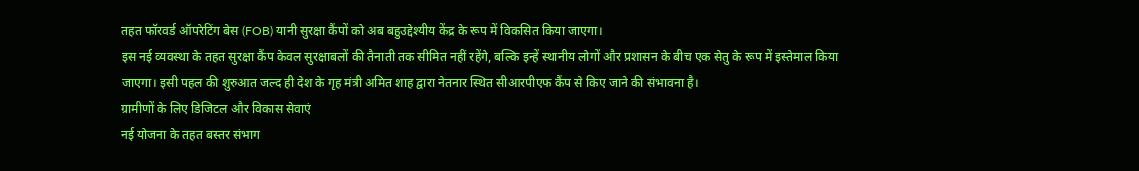तहत फॉरवर्ड ऑपरेटिंग बेस (FOB) यानी सुरक्षा कैंपों को अब बहुउद्देश्यीय केंद्र के रूप में विकसित किया जाएगा।
इस नई व्यवस्था के तहत सुरक्षा कैंप केवल सुरक्षाबलों की तैनाती तक सीमित नहीं रहेंगे, बल्कि इन्हें स्थानीय लोगों और प्रशासन के बीच एक सेतु के रूप में इस्तेमाल किया जाएगा। इसी पहल की शुरुआत जल्द ही देश के गृह मंत्री अमित शाह द्वारा नेतनार स्थित सीआरपीएफ कैंप से किए जाने की संभावना है।
ग्रामीणों के लिए डिजिटल और विकास सेवाएं
नई योजना के तहत बस्तर संभाग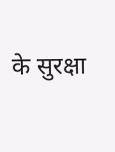के सुरक्षा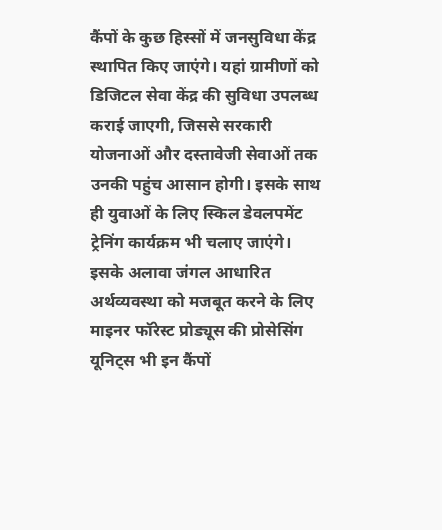कैंपों के कुछ हिस्सों में जनसुविधा केंद्र स्थापित किए जाएंगे। यहां ग्रामीणों को डिजिटल सेवा केंद्र की सुविधा उपलब्ध कराई जाएगी, जिससे सरकारी योजनाओं और दस्तावेजी सेवाओं तक उनकी पहुंच आसान होगी। इसके साथ ही युवाओं के लिए स्किल डेवलपमेंट ट्रेनिंग कार्यक्रम भी चलाए जाएंगे।
इसके अलावा जंगल आधारित अर्थव्यवस्था को मजबूत करने के लिए माइनर फॉरेस्ट प्रोड्यूस की प्रोसेसिंग यूनिट्स भी इन कैंपों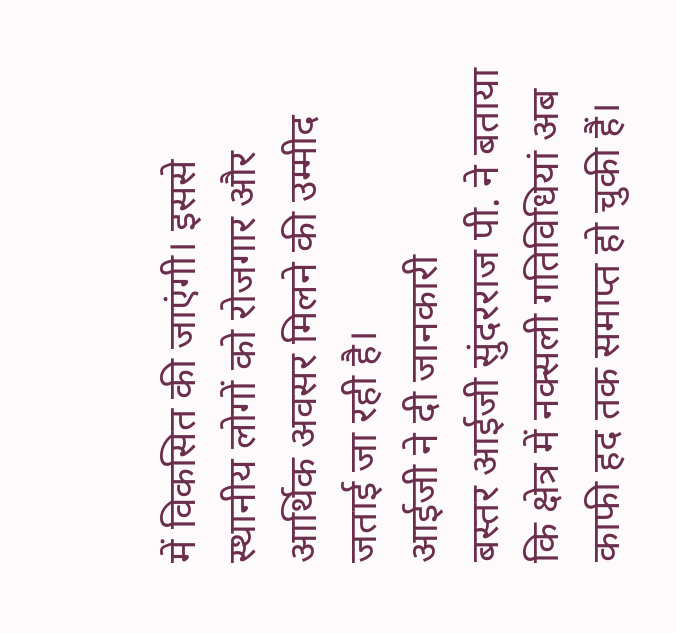में विकसित की जाएंगी। इससे स्थानीय लोगों को रोजगार और आर्थिक अवसर मिलने की उम्मीद जताई जा रही है।
आईजी ने दी जानकारी
बस्तर आईजी सुंदरराज पी. ने बताया कि क्षेत्र में नक्सली गतिविधियां अब काफी हद तक समाप्त हो चुकी हैं।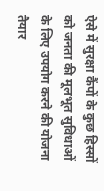ऐसे में सुरक्षा कैंपों के कुछ हिस्सों को जनता की मूलभूत सुविधाओं के लिए उपयोग करने की योजना तैयार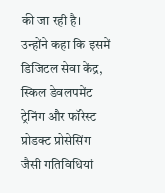की जा रही है। उन्होंने कहा कि इसमें डिजिटल सेवा केंद्र, स्किल डेवलपमेंट ट्रेनिंग और फॉरेस्ट प्रोडक्ट प्रोसेसिंग जैसी गतिविधियां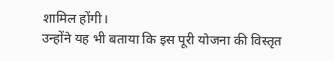शामिल होंगी।
उन्होंने यह भी बताया कि इस पूरी योजना की विस्तृत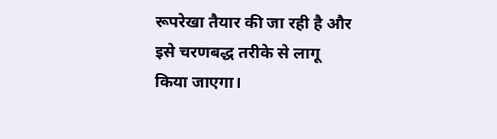रूपरेखा तैयार की जा रही है और इसे चरणबद्ध तरीके से लागू किया जाएगा।